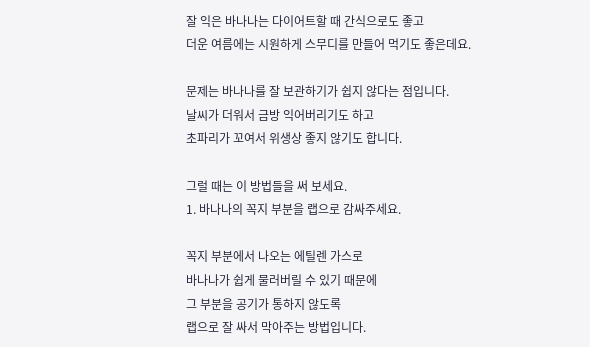잘 익은 바나나는 다이어트할 때 간식으로도 좋고
더운 여름에는 시원하게 스무디를 만들어 먹기도 좋은데요.

문제는 바나나를 잘 보관하기가 쉽지 않다는 점입니다.
날씨가 더워서 금방 익어버리기도 하고
초파리가 꼬여서 위생상 좋지 않기도 합니다.

그럴 때는 이 방법들을 써 보세요.
1. 바나나의 꼭지 부분을 랩으로 감싸주세요.

꼭지 부분에서 나오는 에틸렌 가스로
바나나가 쉽게 물러버릴 수 있기 때문에
그 부분을 공기가 통하지 않도록
랩으로 잘 싸서 막아주는 방법입니다.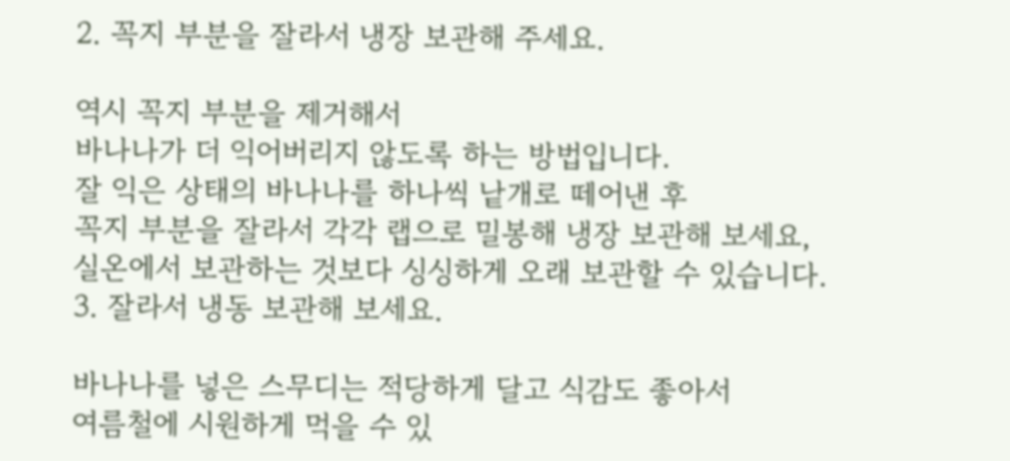2. 꼭지 부분을 잘라서 냉장 보관해 주세요.

역시 꼭지 부분을 제거해서
바나나가 더 익어버리지 않도록 하는 방법입니다.
잘 익은 상태의 바나나를 하나씩 낱개로 떼어낸 후
꼭지 부분을 잘라서 각각 랩으로 밀봉해 냉장 보관해 보세요,
실온에서 보관하는 것보다 싱싱하게 오래 보관할 수 있습니다.
3. 잘라서 냉동 보관해 보세요.

바나나를 넣은 스무디는 적당하게 달고 식감도 좋아서
여름철에 시원하게 먹을 수 있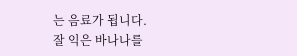는 음료가 됩니다.
잘 익은 바나나를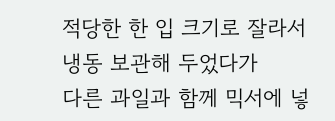적당한 한 입 크기로 잘라서 냉동 보관해 두었다가
다른 과일과 함께 믹서에 넣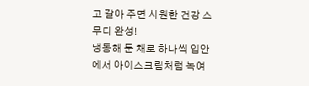고 갈아 주면 시원한 건강 스무디 완성!
냉동해 둔 채로 하나씩 입안에서 아이스크림처럼 녹여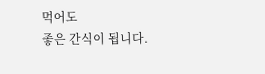먹어도
좋은 간식이 됩니다.